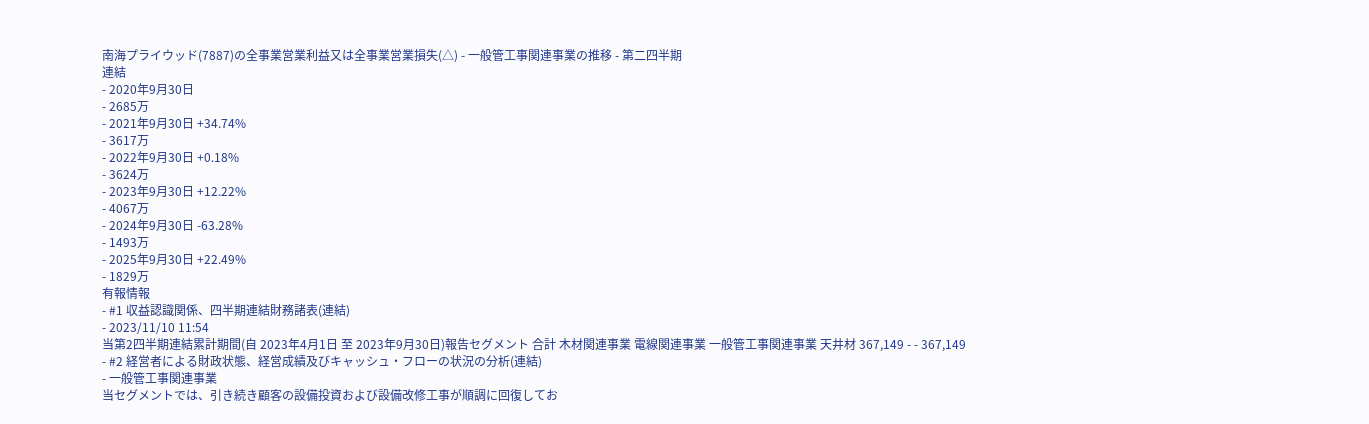南海プライウッド(7887)の全事業営業利益又は全事業営業損失(△) - 一般管工事関連事業の推移 - 第二四半期
連結
- 2020年9月30日
- 2685万
- 2021年9月30日 +34.74%
- 3617万
- 2022年9月30日 +0.18%
- 3624万
- 2023年9月30日 +12.22%
- 4067万
- 2024年9月30日 -63.28%
- 1493万
- 2025年9月30日 +22.49%
- 1829万
有報情報
- #1 収益認識関係、四半期連結財務諸表(連結)
- 2023/11/10 11:54
当第2四半期連結累計期間(自 2023年4月1日 至 2023年9月30日)報告セグメント 合計 木材関連事業 電線関連事業 一般管工事関連事業 天井材 367,149 - - 367,149
- #2 経営者による財政状態、経営成績及びキャッシュ・フローの状況の分析(連結)
- 一般管工事関連事業
当セグメントでは、引き続き顧客の設備投資および設備改修工事が順調に回復してお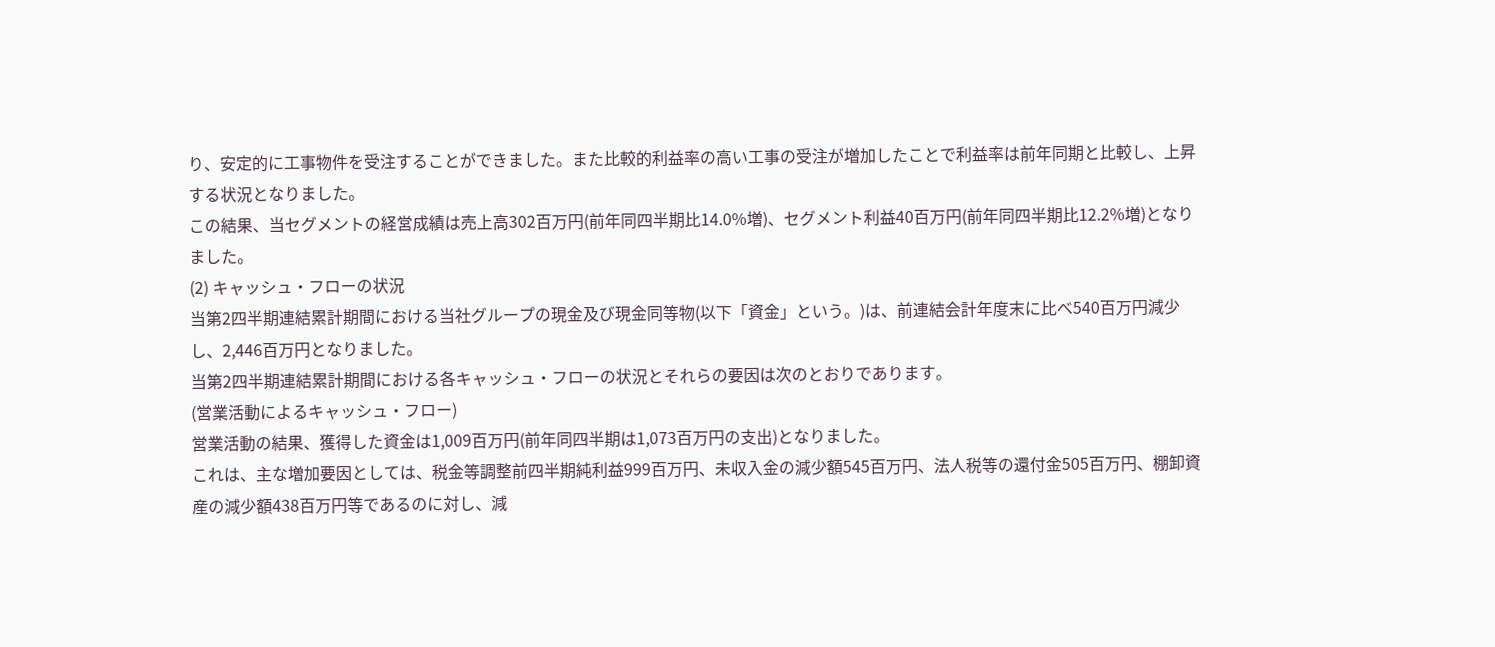り、安定的に工事物件を受注することができました。また比較的利益率の高い工事の受注が増加したことで利益率は前年同期と比較し、上昇する状況となりました。
この結果、当セグメントの経営成績は売上高302百万円(前年同四半期比14.0%増)、セグメント利益40百万円(前年同四半期比12.2%増)となりました。
(2) キャッシュ・フローの状況
当第2四半期連結累計期間における当社グループの現金及び現金同等物(以下「資金」という。)は、前連結会計年度末に比べ540百万円減少し、2,446百万円となりました。
当第2四半期連結累計期間における各キャッシュ・フローの状況とそれらの要因は次のとおりであります。
(営業活動によるキャッシュ・フロー)
営業活動の結果、獲得した資金は1,009百万円(前年同四半期は1,073百万円の支出)となりました。
これは、主な増加要因としては、税金等調整前四半期純利益999百万円、未収入金の減少額545百万円、法人税等の還付金505百万円、棚卸資産の減少額438百万円等であるのに対し、減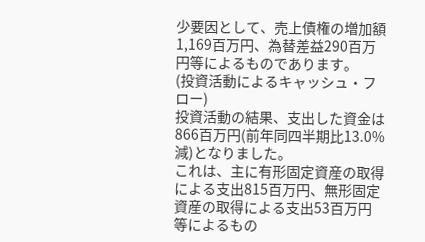少要因として、売上債権の増加額1,169百万円、為替差益290百万円等によるものであります。
(投資活動によるキャッシュ・フロー)
投資活動の結果、支出した資金は866百万円(前年同四半期比13.0%減)となりました。
これは、主に有形固定資産の取得による支出815百万円、無形固定資産の取得による支出53百万円等によるもの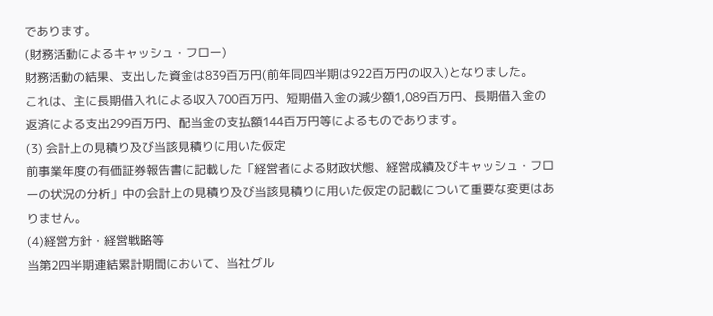であります。
(財務活動によるキャッシュ・フロー)
財務活動の結果、支出した資金は839百万円(前年同四半期は922百万円の収入)となりました。
これは、主に長期借入れによる収入700百万円、短期借入金の減少額1,089百万円、長期借入金の返済による支出299百万円、配当金の支払額144百万円等によるものであります。
(3) 会計上の見積り及び当該見積りに用いた仮定
前事業年度の有価証券報告書に記載した「経営者による財政状態、経営成績及びキャッシュ・フローの状況の分析」中の会計上の見積り及び当該見積りに用いた仮定の記載について重要な変更はありません。
(4)経営方針・経営戦略等
当第2四半期連結累計期間において、当社グル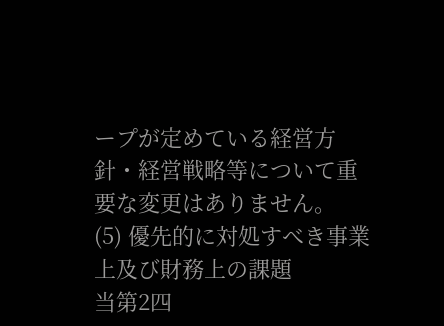ープが定めている経営方針・経営戦略等について重要な変更はありません。
(5) 優先的に対処すべき事業上及び財務上の課題
当第2四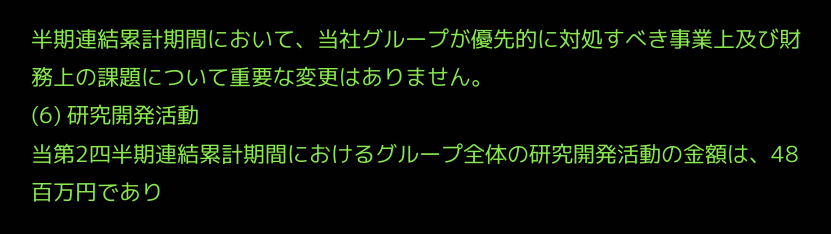半期連結累計期間において、当社グループが優先的に対処すべき事業上及び財務上の課題について重要な変更はありません。
(6) 研究開発活動
当第2四半期連結累計期間におけるグループ全体の研究開発活動の金額は、48百万円であり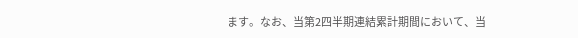ます。なお、当第2四半期連結累計期間において、当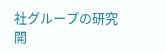社グループの研究開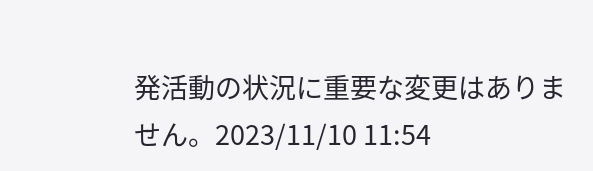発活動の状況に重要な変更はありません。2023/11/10 11:54